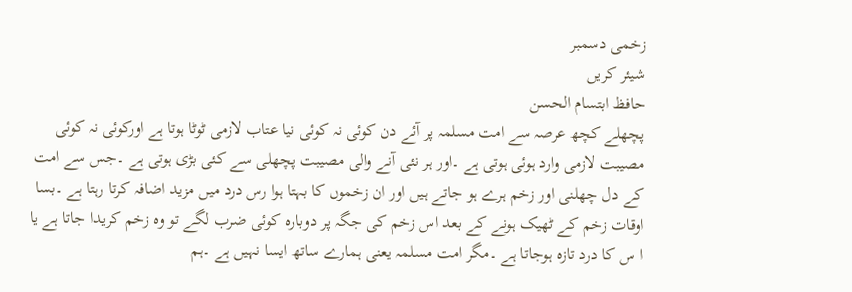زخمی دسمبر
شیئر کریں
حافظ ابتسام الحسن
پچھلے کچھ عرصہ سے امت مسلمہ پر آئے دن کوئی نہ کوئی نیا عتاب لازمی ٹوٹا ہوتا ہے اورکوئی نہ کوئی مصیبت لازمی وارد ہوئی ہوتی ہے ۔اور ہر نئی آنے والی مصیبت پچھلی سے کئی بڑی ہوتی ہے ۔جس سے امت کے دل چھلنی اور زخم ہرے ہو جاتے ہیں اور ان زخموں کا بہتا ہوا رس درد میں مزید اضافہ کرتا رہتا ہے ۔بسا اوقات زخم کے ٹھیک ہونے کے بعد اس زخم کی جگہ پر دوبارہ کوئی ضرب لگے تو وہ زخم کریدا جاتا ہے یا ا س کا درد تازہ ہوجاتا ہے ۔مگر امت مسلمہ یعنی ہمارے ساتھ ایسا نہیں ہے ۔ہم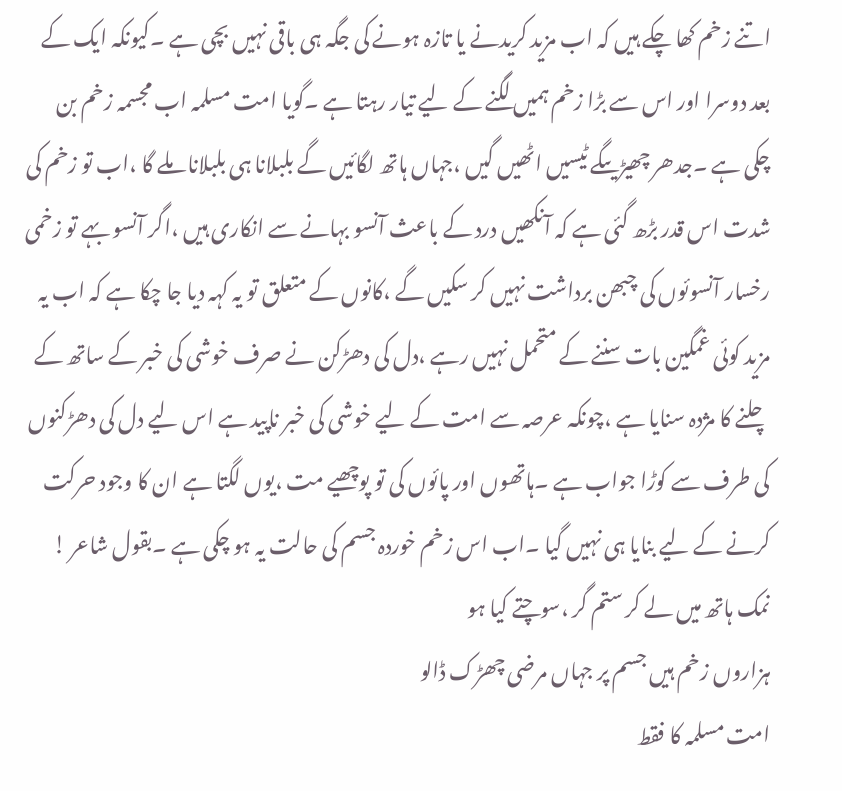اتنے زخم کھا چکے ہیں کہ اب مزید کریدنے یا تازہ ہونے کی جگہ ہی باقی نہیں بچی ہے ۔کیونکہ ایک کے بعد دوسرا اور اس سے بڑا زخم ہمیں لگنے کے لیے تیار رہتا ہے ۔گویا امت مسلمہ اب مجسمہ زخم بن چکی ہے ۔جدھر چھیڑیںگے ٹیسیں اٹھیں گیں ،جہاں ہاتھ لگائیں گے بلبلانا ہی بلبلانا ملے گا ،اب تو زخم کی شدت اس قدر بڑھ گئی ہے کہ آنکھیں درد کے باعث آنسو بہانے سے انکاری ہیں ،اگر آنسو بہے تو زخمی رخسار آنسوئوں کی چبھن برداشت نہیں کر سکیں گے ،کانوں کے متعلق تو یہ کہہ دیا جا چکا ہے کہ اب یہ مزید کوئی غمگین بات سننے کے متحمل نہیں رہے ،دل کی دھڑکن نے صرف خوشی کی خبر کے ساتھ کے چلنے کا مژدہ سنایا ہے ،چونکہ عرصہ سے امت کے لیے خوشی کی خبر ناپید ہے اس لیے دل کی دھڑکنوں کی طرف سے کوڑا جواب ہے ۔ہاتھوں اور پائوں کی تو پوچھیے مت ،یوں لگتا ہے ان کا وجود حرکت کرنے کے لیے بنایا ہی نہیں گیا ۔اب اس زخم خوردہ جسم کی حالت یہ ہو چکی ہے ۔بقول شاعر !
نمک ہاتھ میں لے کر ستم گر ،سوچتے کیا ہو
ہزاروں زخم ہیں جسم پر جہاں مرضی چھڑک ڈالو
امت مسلمہ کا فقط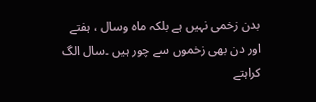بدن زخمی نہیں ہے بلکہ ماہ وسال ، ہفتے اور دن بھی زخموں سے چور ہیں ۔سال الگ کراہتے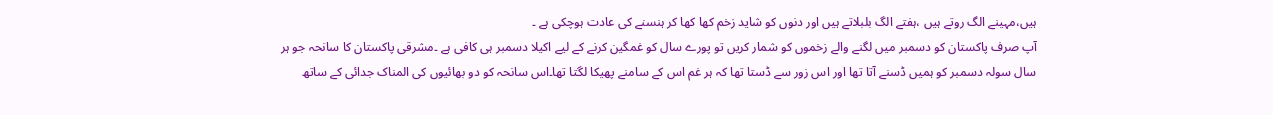ہیں،مہینے الگ روتے ہیں ،ہفتے الگ بلبلاتے ہیں اور دنوں کو شاید زخم کھا کھا کر ہنسنے کی عادت ہوچکی ہے ۔
آپ صرف پاکستان کو دسمبر میں لگنے والے زخموں کو شمار کریں تو پورے سال کو غمگین کرنے کے لیے اکیلا دسمبر ہی کافی ہے ۔مشرقی پاکستان کا سانحہ جو ہر سال سولہ دسمبر کو ہمیں ڈسنے آتا تھا اور اس زور سے ڈستا تھا کہ ہر غم اس کے سامنے پھیکا لگتا تھا۔اس سانحہ کو دو بھائیوں کی المناک جدائی کے ساتھ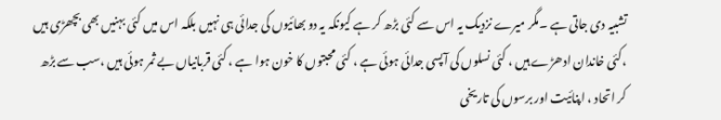تشبیہ دی جاتی ہے ۔مگر میرے نزدیک یہ اس سے کئی بڑھ کر ہے کیونکہ یہ دو بھائیوں کی جدائی ہی نہیں بلکہ اس میں کئی بہنیں بھی بچھڑی ہیں ،کئی خاندان ادھڑے ہیں ، کئی نسلوں کی آپسی جدائی ہوئی ہے ، کئی محبتوں کا خون ہوا ہے ، کئی قربانیاں بے ثمر ہوئی ہیں ،سب سے بڑھ کر اتحاد ، اپنائیت اور برسوں کی تاریخی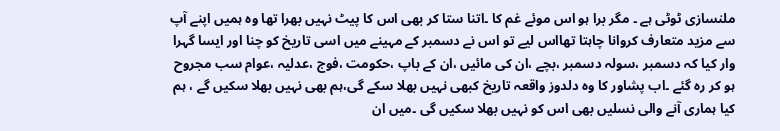ملنسازی ٹوٹی ہے ۔ مگر برا ہو اس موئے غم کا ۔اتنا ستا کر بھی اس کا پیٹ نہیں بھرا تھا وہ ہمیں اپنے آپ سے مزید متعارف کروانا چاہتا تھااس لیے تو اس نے دسمبر کے مہینے میں اسی تاریخ کو چنا اور ایسا گہرا وار کیا کہ دسمبر ،سولہ دسمبر ،بچے ،ان کی مائیں ،ان کے باپ ،حکومت ،فوج ،عدلیہ ،عوام سب مجروح ہو کر رہ گئے ۔اب پشاور کا وہ دلدوز واقعہ تاریخ کبھی نہیں بھلا سکے گی،ہم بھی نہیں بھلا سکیں گے ، ہم کیا ہماری آنے والی نسلیں بھی اس کو نہیں بھلا سکیں گی ۔میں ان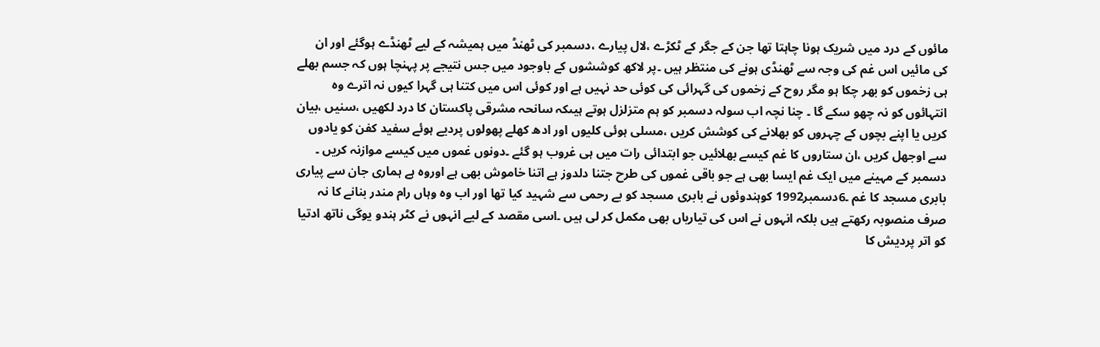مائوں کے درد میں شریک ہونا چاہتا تھا جن کے جگر کے ٹکڑے ،لال پیارے ،دسمبر کی ٹھنڈ میں ہمیشہ کے لیے ٹھنڈے ہوگئے اور ان کی مائیں اس غم کی وجہ سے ٹھنڈی ہونے کی منتظر ہیں ۔پر لاکھ کوششوں کے باوجود میں جس نتیجے پر پہنچا ہوں کہ جسم بھلے ہی زخموں کو بھر چکا ہو مگر روح کے زخموں کی گہرائی کی کوئی حد نہیں ہے اور کوئی اس میں کتنا ہی گہرا کیوں نہ اترے وہ انتہائوں کو نہ چھو سکے گا ۔ چنا نچہ اب سولہ دسمبر کو ہم متزلزل ہوتے ہیںکہ سانحہ مشرقی پاکستان کا درد لکھیں ،سنیں ،بیان کریں یا اپنے بچوں کے چہروں کو بھلانے کی کوشش کریں ،مسلی ہوئی کلیوں اور ادھ کھلے پھولوں پردیے ہوئے سفید کفن کو یادوں سے اوجھل کریں ،ان ستاروں کا غم کیسے بھلائیں جو ابتدائی رات میں ہی غروب ہو گئے ۔دونوں غموں میں کیسے موازنہ کریں ۔
دسمبر کے مہینے میں ایک غم ایسا بھی ہے جو باقی غموں کی طرح جتنا دلدوز ہے اتنا خاموش بھی ہے اوروہ ہے ہماری جان سے پیاری بابری مسجد کا غم ۔6دسمبر1992 کوہندوئوں نے بابری مسجد کو بے رحمی سے شہید کیا تھا اور اب وہ وہاں رام مندر بنانے کا نہ صرف منصوبہ رکھتے ہیں بلکہ انہوں نے اس کی تیاریاں بھی مکمل کر لی ہیں ۔اسی مقصد کے لیے انہوں نے کٹر ہندو یوگی ناتھ ادتیا کو اتر پردیش کا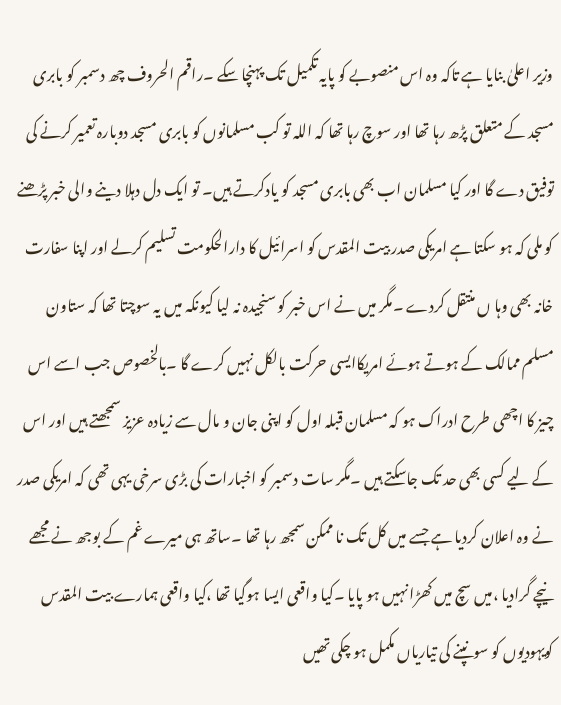وزیر اعلیٰ بنایا ہے تاکہ وہ اس منصوبے کو پایہ تکمیل تک پہنچا سکے ۔راقم الحروف چھ دسمبر کو بابری مسجد کے متعلق پڑھ رہا تھا اور سوچ رہا تھا کہ اللہ تو کب مسلمانوں کو بابری مسجد دوبارہ تعمیر کرنے کی توفیق دے گا اور کیا مسلمان اب بھی بابری مسجد کو یادکرتے ہیں۔ تو ایک دل دہلا دینے والی خبر پڑھنے کو ملی کہ ہو سکتا ہے امریکی صدر بیت المقدس کو اسرائیل کا دارالحکومت تسلیم کرلے اور اپنا سفارت خانہ بھی وہا ں منتقل کردے ۔مگر میں نے اس خبر کو سنجیدہ نہ لیا کیونکہ میں یہ سوچتا تھا کہ ستاون مسلم ممالک کے ہوتے ہوئے امریکاایسی حرکت بالکل نہیں کرے گا ۔بالخصوص جب اسے اس چیز کا اچھی طرح ادراک ہو کہ مسلمان قبلہ اول کو اپنی جان و مال سے زیادہ عزیز سمجھتے ہیں اور اس کے لیے کسی بھی حد تک جاسکتے ہیں ۔مگر سات دسمبر کو اخبارات کی بڑی سرخی یہی تھی کہ امریکی صدر نے وہ اعلان کردیا ہے جسے میں کل تک نا ممکن سمجھ رہا تھا ۔ساتھ ہی میرے غم کے بوجھ نے مجھے نیچے گرادیا ،میں سچ میں کھڑا نہیں ہو پایا ۔کیا واقعی ایسا ہوگیا تھا ،کیا واقعی ہمارے بیت المقدس کویہودیوں کو سونپنے کی تیاریاں مکمل ہو چکی تھیں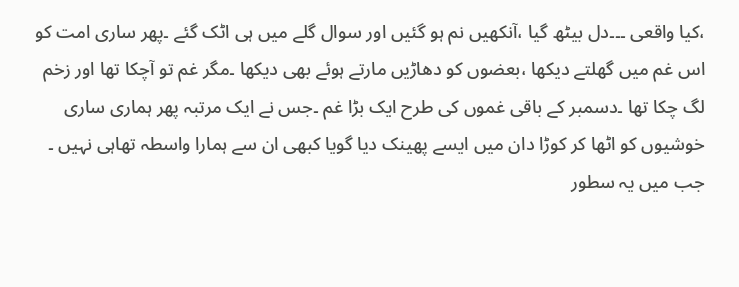،کیا واقعی ۔۔۔دل بیٹھ گیا ،آنکھیں نم ہو گئیں اور سوال گلے میں ہی اٹک گئے ۔پھر ساری امت کو اس غم میں گھلتے دیکھا ،بعضوں کو دھاڑیں مارتے ہوئے بھی دیکھا ۔مگر غم تو آچکا تھا اور زخم لگ چکا تھا ۔دسمبر کے باقی غموں کی طرح ایک بڑا غم ۔جس نے ایک مرتبہ پھر ہماری ساری خوشیوں کو اٹھا کر کوڑا دان میں ایسے پھینک دیا گویا کبھی ان سے ہمارا واسطہ تھاہی نہیں ۔
جب میں یہ سطور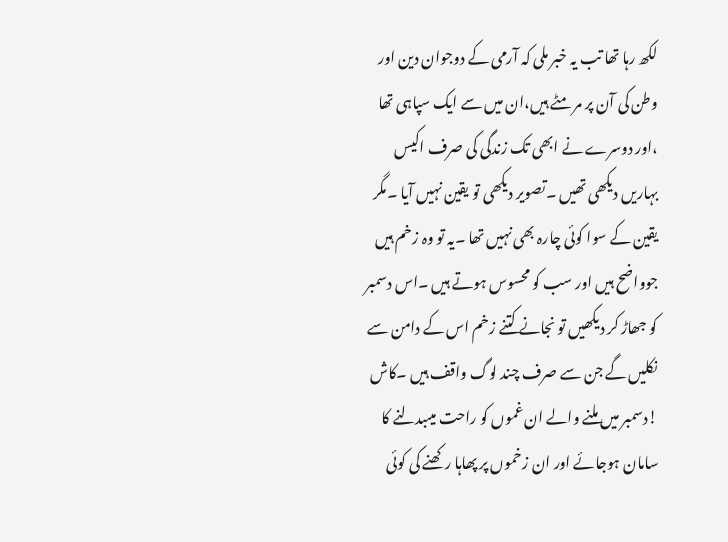لکھ رہا تھا تب یہ خبر ملی کہ آرمی کے دوجوان دین اور وطن کی آن پر مر مٹے ہیں،ان میں سے ایک سپاہی تھا ،اور دوسرے نے ابھی تک زندگی کی صرف اکیس بہاریں دیکھی تھیں ۔تصویر دیکھی تو یقین نہیں آیا ۔مگر یقین کے سوا کوئی چارہ بھی نہیں تھا ۔یہ تو وہ زخم ہیں جوواضح ہیں اور سب کو محسوس ہوتے ہیں ۔اس دسمبر کو جھاڑ کر دیکھیں تو نجانے کتنے زخم اس کے دامن سے نکلیں گے جن سے صرف چند لوگ واقف ہیں ۔کاش !دسمبر میں ملنے والے ان غموں کو راحت میںبدلنے کا سامان ہوجائے اور ان زخموں پر پھاہا رکھنے کی کوئی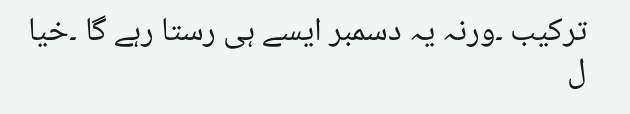ترکیب ۔ورنہ یہ دسمبر ایسے ہی رستا رہے گا ۔خیا ل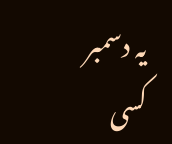یہ دسمبر کسی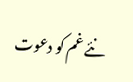نئے غم کو دعوت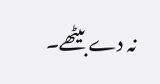نہ دے بیٹھے۔